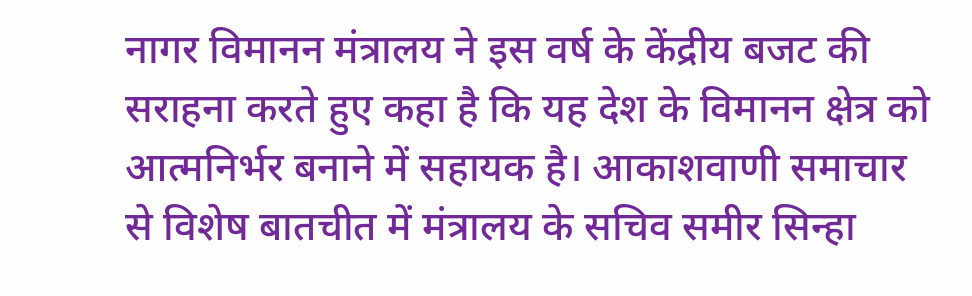नागर विमानन मंत्रालय ने इस वर्ष के केंद्रीय बजट की सराहना करते हुए कहा है कि यह देश के विमानन क्षेत्र को आत्मनिर्भर बनाने में सहायक है। आकाशवाणी समाचार से विशेष बातचीत में मंत्रालय के सचिव समीर सिन्हा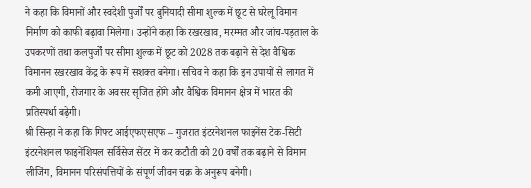ने कहा कि विमानों और स्वदेशी पुर्जों पर बुनियादी सीमा शुल्क में छूट से घरेलू विमान निर्माण को काफी बढ़ावा मिलेगा। उन्होंने कहा कि रखरखाव, मरम्मत और जांच-पड़ताल के उपकरणों तथा कलपुर्जों पर सीमा शुल्क में छूट को 2028 तक बढ़ाने से देश वैश्विक विमानन रखरखाव केंद्र के रूप में सशक्त बनेगा। सचिव ने कहा कि इन उपायों से लागत में कमी आएगी, रोजगार के अवसर सृजित होंगे और वैश्विक विमानन क्षेत्र में भारत की प्रतिस्पर्धा बढ़ेगी।
श्री सिन्हा ने कहा कि गिफ्ट आईएफएसएफ – गुजरात इंटरनेशनल फाइनेंस टेक-सिटी इंटरनेशनल फाइनेंशियल सर्विसेज सेंटर में कर कटौती को 20 वर्षों तक बढ़ाने से विमान लीजिंग, विमानन परिसंपत्तियों के संपूर्ण जीवन चक्र के अनुरूप बनेगी।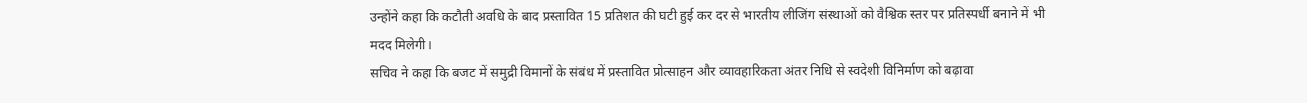उन्होंने कहा कि कटौती अवधि के बाद प्रस्तावित 15 प्रतिशत की घटी हुई कर दर से भारतीय लीजिंग संस्थाओं को वैश्विक स्तर पर प्रतिस्पर्धी बनाने में भी मदद मिलेगी।
सचिव ने कहा कि बजट में समुद्री विमानों के संबंध में प्रस्तावित प्रोत्साहन और व्यावहारिकता अंतर निधि से स्वदेशी विनिर्माण को बढ़ावा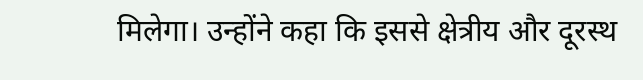मिलेगा। उन्होंने कहा कि इससे क्षेत्रीय और दूरस्थ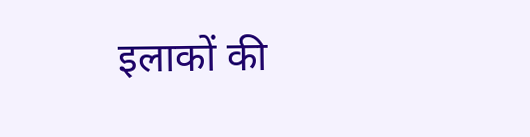इलाकों की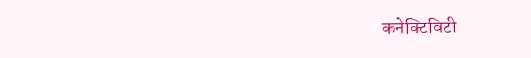कनेक्टिविटी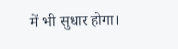में भी सुधार होगा।